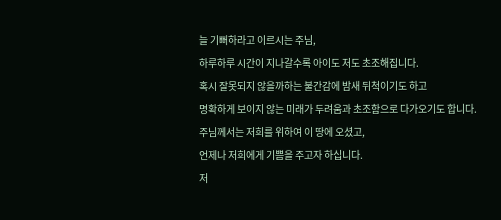늘 기뻐하라고 이르시는 주님,
하루하루 시간이 지나갈수록 아이도 저도 초조해집니다.
혹시 잘못되지 않을까하는 불간감에 밤새 뒤척이기도 하고
명확하게 보이지 않는 미래가 두려움과 초조함으로 다가오기도 합니다.
주님께서는 저희를 위하여 이 땅에 오셨고,
언제나 저희에게 기쁨을 주고자 하십니다.
저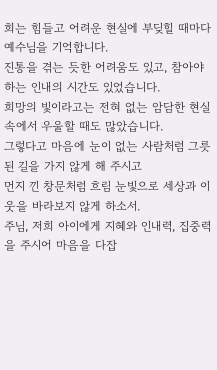희는 힘들고 어려운 현실에 부딪힐 때마다 예수님을 기억합니다.
진통을 겪는 듯한 어려움도 있고, 참아야 하는 인내의 시간도 있었습니다.
희망의 빛이라고는 전혀 없는 암담한 현실 속에서 우울할 때도 많았습니다.
그렇다고 마음에 눈이 없는 사람처럼 그릇된 길을 가지 않게 해 주시고
먼지 낀 창문처럼 흐림 눈빛으로 세상과 이웃을 바라보지 않게 하소서.
주님, 저희 아이에게 지혜와 인내력, 집중력을 주시어 마음을 다잡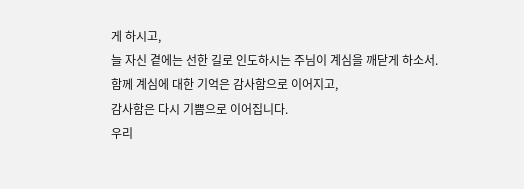게 하시고,
늘 자신 곁에는 선한 길로 인도하시는 주님이 계심을 깨닫게 하소서.
함께 계심에 대한 기억은 감사함으로 이어지고,
감사함은 다시 기쁨으로 이어집니다.
우리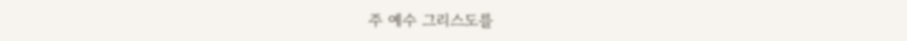주 예수 그리스도를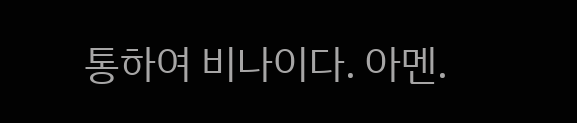통하여 비나이다. 아멘.